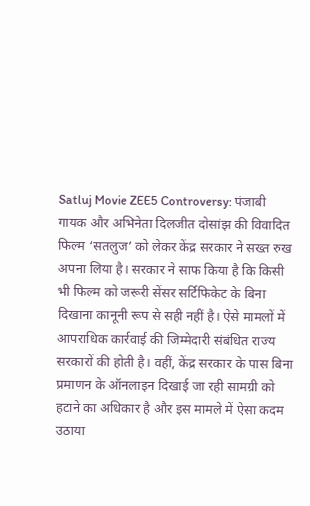Satluj Movie ZEE5 Controversy: पंजाबी गायक और अभिनेता दिलजीत दोसांझ की विवादित फिल्म ‘सतलुज’ को लेकर केंद्र सरकार ने सख्त रुख अपना लिया है। सरकार ने साफ किया है कि किसी भी फिल्म को जरूरी सेंसर सर्टिफिकेट के बिना दिखाना कानूनी रूप से सही नहीं है। ऐसे मामलों में आपराधिक कार्रवाई की जिम्मेदारी संबंधित राज्य सरकारों की होती है। वहीं, केंद्र सरकार के पास बिना प्रमाणन के ऑनलाइन दिखाई जा रही सामग्री को हटाने का अधिकार है और इस मामले में ऐसा कदम उठाया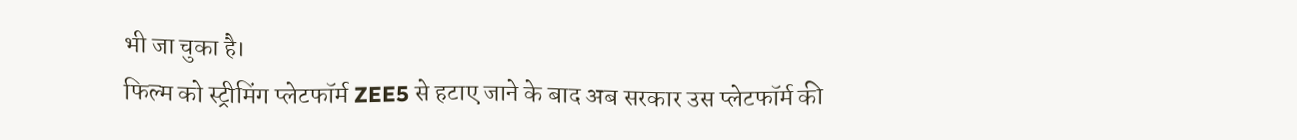भी जा चुका है।
फिल्म को स्ट्रीमिंग प्लेटफॉर्म ZEE5 से हटाए जाने के बाद अब सरकार उस प्लेटफॉर्म की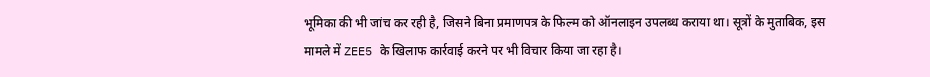भूमिका की भी जांच कर रही है, जिसने बिना प्रमाणपत्र के फिल्म को ऑनलाइन उपलब्ध कराया था। सूत्रों के मुताबिक, इस मामले में ZEE5 के खिलाफ कार्रवाई करने पर भी विचार किया जा रहा है।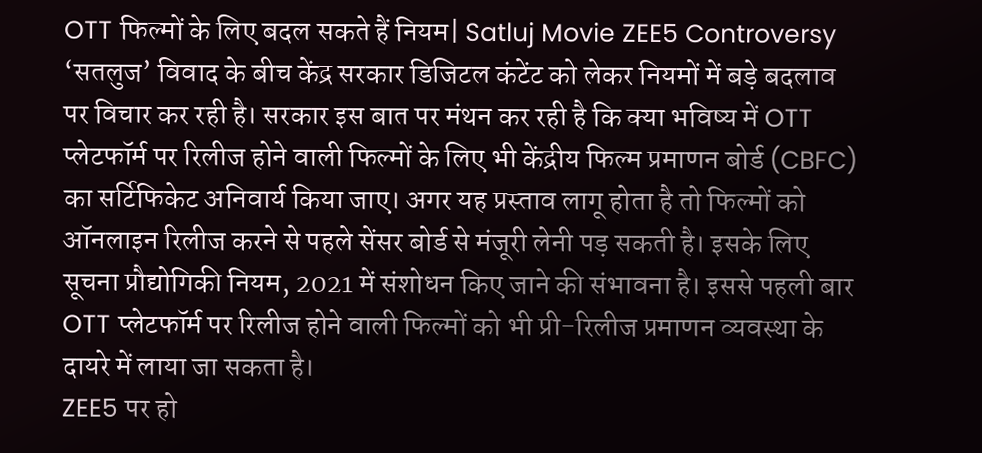OTT फिल्मों के लिए बदल सकते हैं नियम| Satluj Movie ZEE5 Controversy
‘सतलुज’ विवाद के बीच केंद्र सरकार डिजिटल कंटेंट को लेकर नियमों में बड़े बदलाव पर विचार कर रही है। सरकार इस बात पर मंथन कर रही है कि क्या भविष्य में OTT प्लेटफॉर्म पर रिलीज होने वाली फिल्मों के लिए भी केंद्रीय फिल्म प्रमाणन बोर्ड (CBFC) का सर्टिफिकेट अनिवार्य किया जाए। अगर यह प्रस्ताव लागू होता है तो फिल्मों को ऑनलाइन रिलीज करने से पहले सेंसर बोर्ड से मंजूरी लेनी पड़ सकती है। इसके लिए सूचना प्रौद्योगिकी नियम, 2021 में संशोधन किए जाने की संभावना है। इससे पहली बार OTT प्लेटफॉर्म पर रिलीज होने वाली फिल्मों को भी प्री-रिलीज प्रमाणन व्यवस्था के दायरे में लाया जा सकता है।
ZEE5 पर हो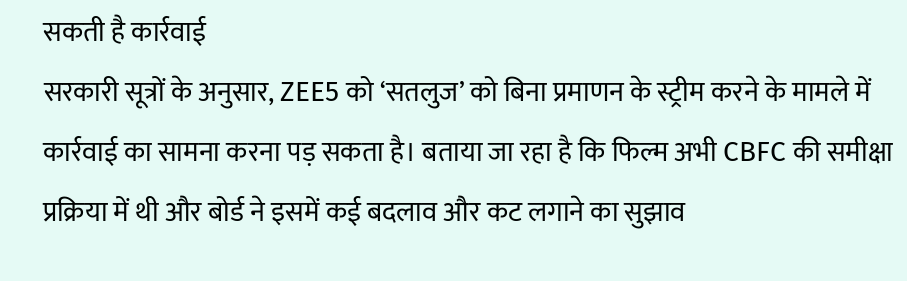सकती है कार्रवाई
सरकारी सूत्रों के अनुसार, ZEE5 को ‘सतलुज’ को बिना प्रमाणन के स्ट्रीम करने के मामले में कार्रवाई का सामना करना पड़ सकता है। बताया जा रहा है कि फिल्म अभी CBFC की समीक्षा प्रक्रिया में थी और बोर्ड ने इसमें कई बदलाव और कट लगाने का सुझाव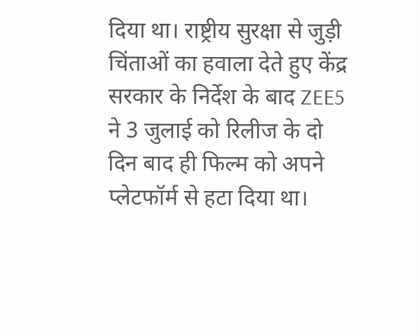दिया था। राष्ट्रीय सुरक्षा से जुड़ी चिंताओं का हवाला देते हुए केंद्र सरकार के निर्देश के बाद ZEE5 ने 3 जुलाई को रिलीज के दो दिन बाद ही फिल्म को अपने प्लेटफॉर्म से हटा दिया था।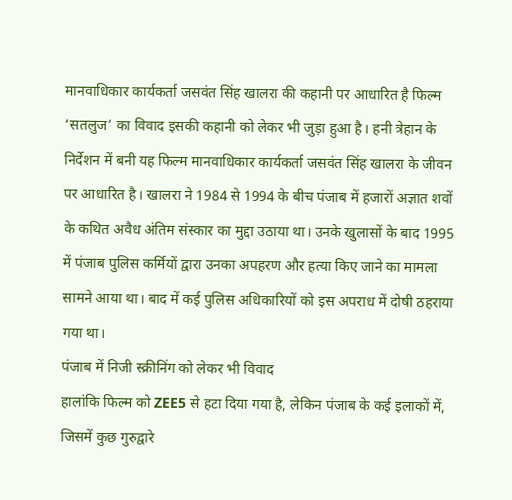मानवाधिकार कार्यकर्ता जसवंत सिंह खालरा की कहानी पर आधारित है फिल्म
‘सतलुज’ का विवाद इसकी कहानी को लेकर भी जुड़ा हुआ है। हनी त्रेहान के निर्देशन में बनी यह फिल्म मानवाधिकार कार्यकर्ता जसवंत सिंह खालरा के जीवन पर आधारित है। खालरा ने 1984 से 1994 के बीच पंजाब में हजारों अज्ञात शवों के कथित अवैध अंतिम संस्कार का मुद्दा उठाया था। उनके खुलासों के बाद 1995 में पंजाब पुलिस कर्मियों द्वारा उनका अपहरण और हत्या किए जाने का मामला सामने आया था। बाद में कई पुलिस अधिकारियों को इस अपराध में दोषी ठहराया गया था।
पंजाब में निजी स्क्रीनिंग को लेकर भी विवाद
हालांकि फिल्म को ZEE5 से हटा दिया गया है, लेकिन पंजाब के कई इलाकों में, जिसमें कुछ गुरुद्वारे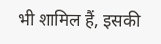भी शामिल हैं, इसकी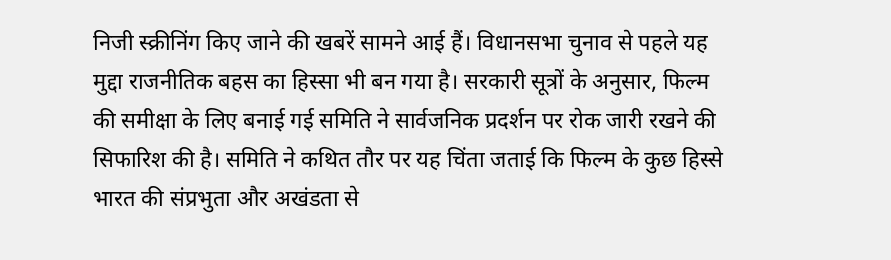निजी स्क्रीनिंग किए जाने की खबरें सामने आई हैं। विधानसभा चुनाव से पहले यह मुद्दा राजनीतिक बहस का हिस्सा भी बन गया है। सरकारी सूत्रों के अनुसार, फिल्म की समीक्षा के लिए बनाई गई समिति ने सार्वजनिक प्रदर्शन पर रोक जारी रखने की सिफारिश की है। समिति ने कथित तौर पर यह चिंता जताई कि फिल्म के कुछ हिस्से भारत की संप्रभुता और अखंडता से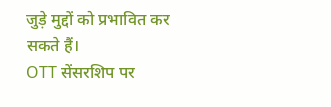जुड़े मुद्दों को प्रभावित कर सकते हैं।
OTT सेंसरशिप पर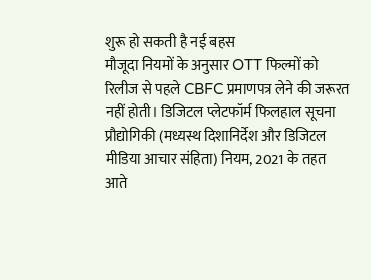शुरू हो सकती है नई बहस
मौजूदा नियमों के अनुसार OTT फिल्मों को रिलीज से पहले CBFC प्रमाणपत्र लेने की जरूरत नहीं होती। डिजिटल प्लेटफॉर्म फिलहाल सूचना प्रौद्योगिकी (मध्यस्थ दिशानिर्देश और डिजिटल मीडिया आचार संहिता) नियम, 2021 के तहत आते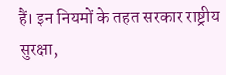हैं। इन नियमों के तहत सरकार राष्ट्रीय सुरक्षा,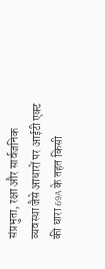संप्रभुता, रक्षा और सार्वजनिक व्यवस्था जैसे आधारों पर आईटी एक्ट की धारा 69A के तहत किसी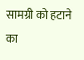सामग्री को हटाने का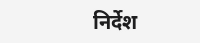निर्देश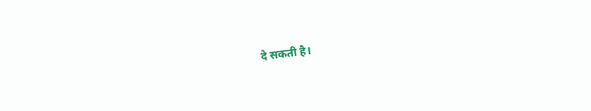दे सकती है।